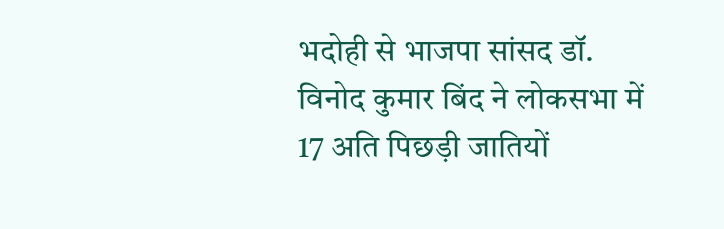भदोही से भाजपा सांसद डॉ. विनोद कुमार बिंद ने लोकसभा में 17 अति पिछड़ी जातियों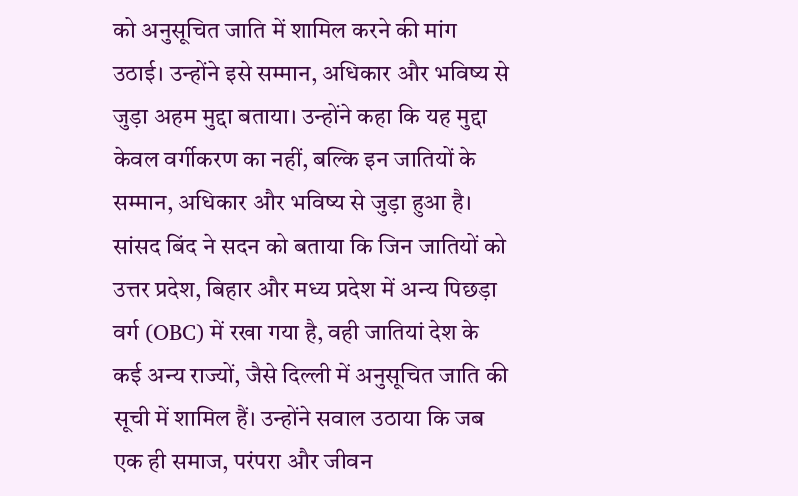को अनुसूचित जाति में शामिल करने की मांग उठाई। उन्होंने इसे सम्मान, अधिकार और भविष्य से जुड़ा अहम मुद्दा बताया। उन्होंने कहा कि यह मुद्दा केवल वर्गीकरण का नहीं, बल्कि इन जातियों के सम्मान, अधिकार और भविष्य से जुड़ा हुआ है। सांसद बिंद ने सदन को बताया कि जिन जातियों को उत्तर प्रदेश, बिहार और मध्य प्रदेश में अन्य पिछड़ा वर्ग (OBC) में रखा गया है, वही जातियां देश के कई अन्य राज्यों, जैसे दिल्ली में अनुसूचित जाति की सूची में शामिल हैं। उन्होंने सवाल उठाया कि जब एक ही समाज, परंपरा और जीवन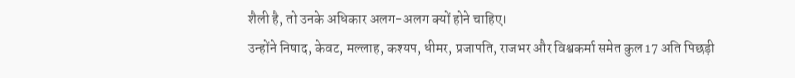शैली है, तो उनके अधिकार अलग-अलग क्यों होने चाहिए।
उन्होंने निषाद, केवट, मल्लाह, कश्यप, धीमर, प्रजापति, राजभर और विश्वकर्मा समेत कुल 17 अति पिछड़ी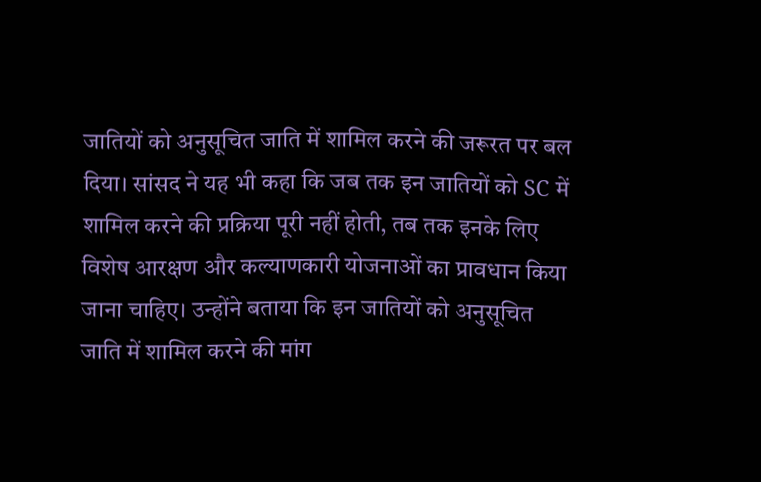जातियों को अनुसूचित जाति में शामिल करने की जरूरत पर बल दिया। सांसद ने यह भी कहा कि जब तक इन जातियों को SC में शामिल करने की प्रक्रिया पूरी नहीं होती, तब तक इनके लिए विशेष आरक्षण और कल्याणकारी योजनाओं का प्रावधान किया जाना चाहिए। उन्होंने बताया कि इन जातियों को अनुसूचित जाति में शामिल करने की मांग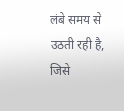लंबे समय से उठती रही है, जिसे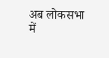अब लोकसभा में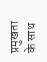प्रमुखता के साथ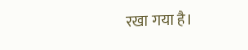रखा गया है।